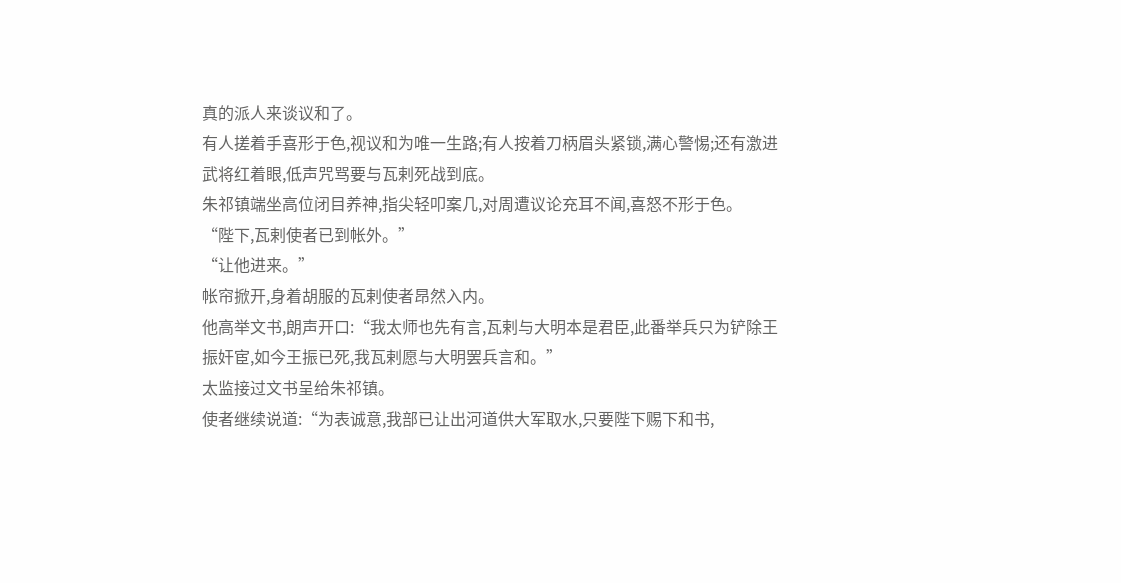真的派人来谈议和了。
有人搓着手喜形于色,视议和为唯一生路;有人按着刀柄眉头紧锁,满心警惕;还有激进武将红着眼,低声咒骂要与瓦剌死战到底。
朱祁镇端坐高位闭目养神,指尖轻叩案几,对周遭议论充耳不闻,喜怒不形于色。
“陛下,瓦剌使者已到帐外。”
“让他进来。”
帐帘掀开,身着胡服的瓦剌使者昂然入内。
他高举文书,朗声开口:“我太师也先有言,瓦剌与大明本是君臣,此番举兵只为铲除王振奸宦,如今王振已死,我瓦剌愿与大明罢兵言和。”
太监接过文书呈给朱祁镇。
使者继续说道:“为表诚意,我部已让出河道供大军取水,只要陛下赐下和书,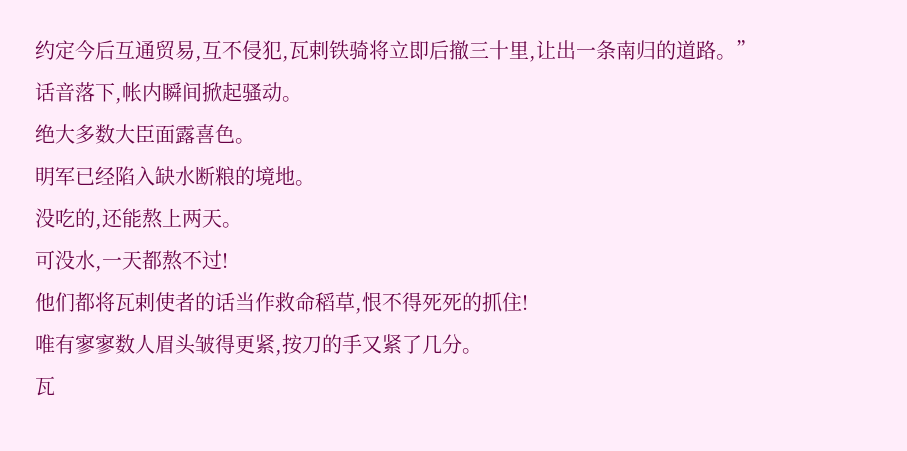约定今后互通贸易,互不侵犯,瓦剌铁骑将立即后撤三十里,让出一条南归的道路。”
话音落下,帐内瞬间掀起骚动。
绝大多数大臣面露喜色。
明军已经陷入缺水断粮的境地。
没吃的,还能熬上两天。
可没水,一天都熬不过!
他们都将瓦剌使者的话当作救命稻草,恨不得死死的抓住!
唯有寥寥数人眉头皱得更紧,按刀的手又紧了几分。
瓦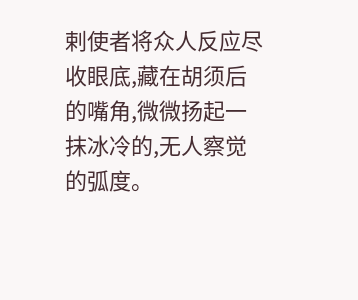剌使者将众人反应尽收眼底,藏在胡须后的嘴角,微微扬起一抹冰冷的,无人察觉的弧度。